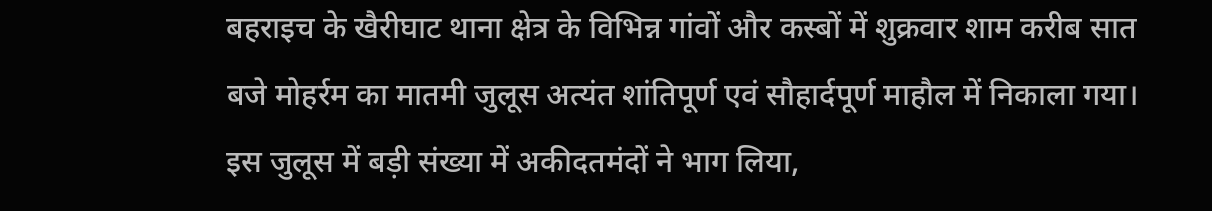बहराइच के खैरीघाट थाना क्षेत्र के विभिन्न गांवों और कस्बों में शुक्रवार शाम करीब सात बजे मोहर्रम का मातमी जुलूस अत्यंत शांतिपूर्ण एवं सौहार्दपूर्ण माहौल में निकाला गया। इस जुलूस में बड़ी संख्या में अकीदतमंदों ने भाग लिया,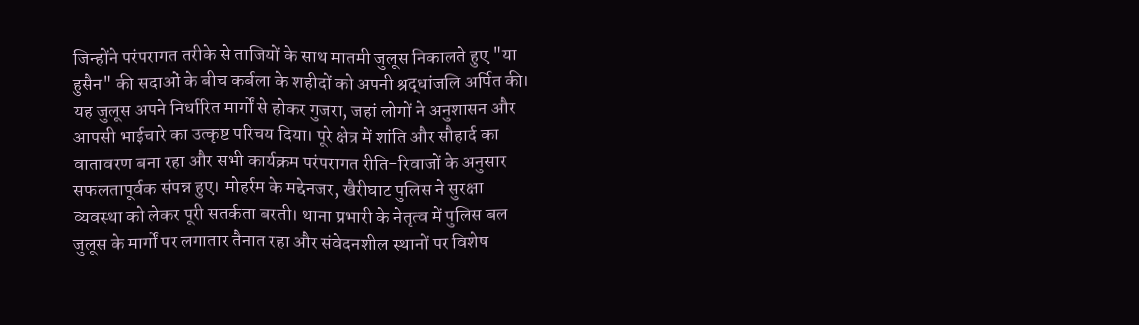जिन्होंने परंपरागत तरीके से ताजियों के साथ मातमी जुलूस निकालते हुए "या हुसैन" की सदाओं के बीच कर्बला के शहीदों को अपनी श्रद्धांजलि अर्पित की। यह जुलूस अपने निर्धारित मार्गों से होकर गुजरा, जहां लोगों ने अनुशासन और आपसी भाईचारे का उत्कृष्ट परिचय दिया। पूरे क्षेत्र में शांति और सौहार्द का वातावरण बना रहा और सभी कार्यक्रम परंपरागत रीति-रिवाजों के अनुसार सफलतापूर्वक संपन्न हुए। मोहर्रम के मद्देनजर, खैरीघाट पुलिस ने सुरक्षा व्यवस्था को लेकर पूरी सतर्कता बरती। थाना प्रभारी के नेतृत्व में पुलिस बल जुलूस के मार्गों पर लगातार तैनात रहा और संवेदनशील स्थानों पर विशेष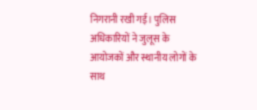निगरानी रखी गई। पुलिस अधिकारियों ने जुलूस के आयोजकों और स्थानीय लोगों के साथ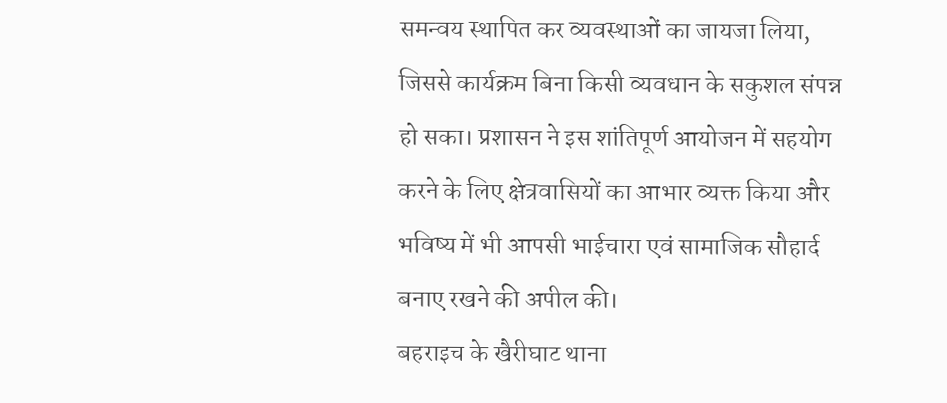समन्वय स्थापित कर व्यवस्थाओं का जायजा लिया, जिससे कार्यक्रम बिना किसी व्यवधान के सकुशल संपन्न हो सका। प्रशासन ने इस शांतिपूर्ण आयोजन में सहयोग करने के लिए क्षेत्रवासियों का आभार व्यक्त किया और भविष्य में भी आपसी भाईचारा एवं सामाजिक सौहार्द बनाए रखने की अपील की।
बहराइच के खैरीघाट थाना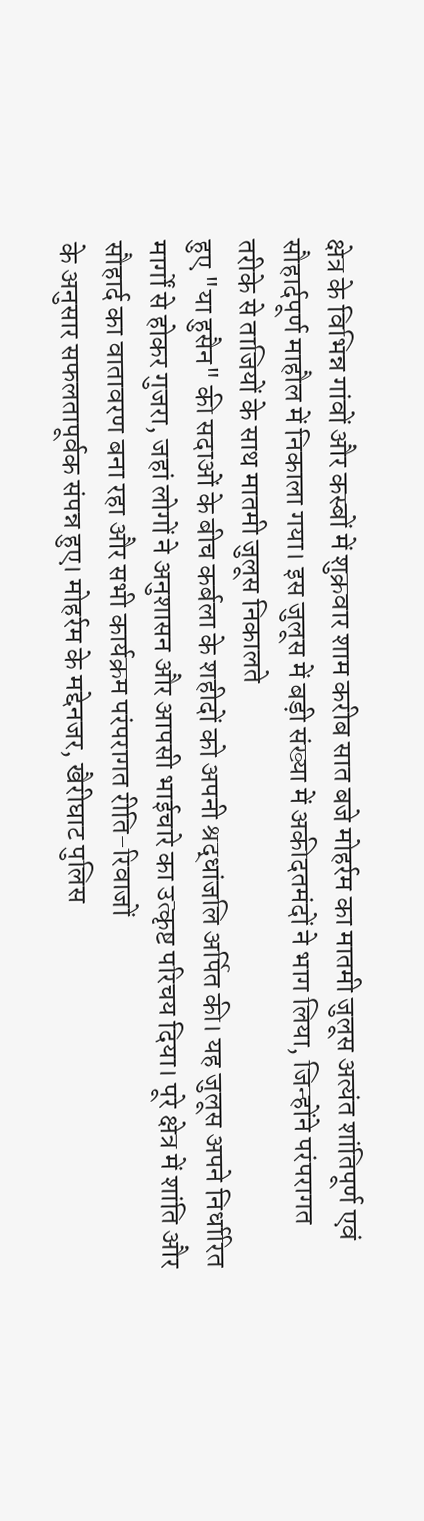क्षेत्र के विभिन्न गांवों और कस्बों में शुक्रवार शाम करीब सात बजे मोहर्रम का मातमी जुलूस अत्यंत शांतिपूर्ण एवं सौहार्दपूर्ण माहौल में निकाला गया। इस जुलूस में बड़ी संख्या में अकीदतमंदों ने भाग लिया, जिन्होंने परंपरागत तरीके से ताजियों के साथ मातमी जुलूस निकालते
हुए "या हुसैन" की सदाओं के बीच कर्बला के शहीदों को अपनी श्रद्धांजलि अर्पित की। यह जुलूस अपने निर्धारित मार्गों से होकर गुजरा, जहां लोगों ने अनुशासन और आपसी भाईचारे का उत्कृष्ट परिचय दिया। पूरे क्षेत्र में शांति और सौहार्द का वातावरण बना रहा और सभी कार्यक्रम परंपरागत रीति-रिवाजों
के अनुसार सफलतापूर्वक संपन्न हुए। मोहर्रम के मद्देनजर, खैरीघाट पुलिस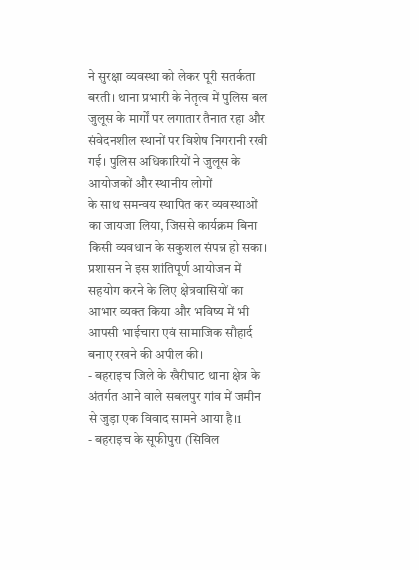ने सुरक्षा व्यवस्था को लेकर पूरी सतर्कता बरती। थाना प्रभारी के नेतृत्व में पुलिस बल जुलूस के मार्गों पर लगातार तैनात रहा और संवेदनशील स्थानों पर विशेष निगरानी रखी गई। पुलिस अधिकारियों ने जुलूस के आयोजकों और स्थानीय लोगों
के साथ समन्वय स्थापित कर व्यवस्थाओं का जायजा लिया, जिससे कार्यक्रम बिना किसी व्यवधान के सकुशल संपन्न हो सका। प्रशासन ने इस शांतिपूर्ण आयोजन में सहयोग करने के लिए क्षेत्रवासियों का आभार व्यक्त किया और भविष्य में भी आपसी भाईचारा एवं सामाजिक सौहार्द बनाए रखने की अपील की।
- बहराइच जिले के खैरीघाट थाना क्षेत्र के अंतर्गत आने वाले सबलपुर गांव में जमीन से जुड़ा एक विवाद सामने आया है।1
- बहराइच के सूफीपुरा (सिविल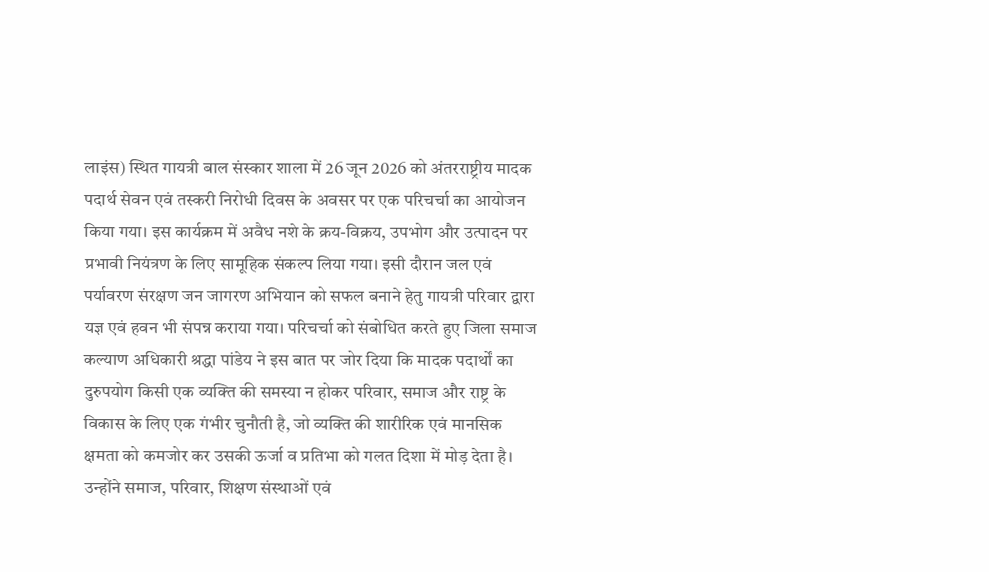लाइंस) स्थित गायत्री बाल संस्कार शाला में 26 जून 2026 को अंतरराष्ट्रीय मादक पदार्थ सेवन एवं तस्करी निरोधी दिवस के अवसर पर एक परिचर्चा का आयोजन किया गया। इस कार्यक्रम में अवैध नशे के क्रय-विक्रय, उपभोग और उत्पादन पर प्रभावी नियंत्रण के लिए सामूहिक संकल्प लिया गया। इसी दौरान जल एवं पर्यावरण संरक्षण जन जागरण अभियान को सफल बनाने हेतु गायत्री परिवार द्वारा यज्ञ एवं हवन भी संपन्न कराया गया। परिचर्चा को संबोधित करते हुए जिला समाज कल्याण अधिकारी श्रद्धा पांडेय ने इस बात पर जोर दिया कि मादक पदार्थों का दुरुपयोग किसी एक व्यक्ति की समस्या न होकर परिवार, समाज और राष्ट्र के विकास के लिए एक गंभीर चुनौती है, जो व्यक्ति की शारीरिक एवं मानसिक क्षमता को कमजोर कर उसकी ऊर्जा व प्रतिभा को गलत दिशा में मोड़ देता है। उन्होंने समाज, परिवार, शिक्षण संस्थाओं एवं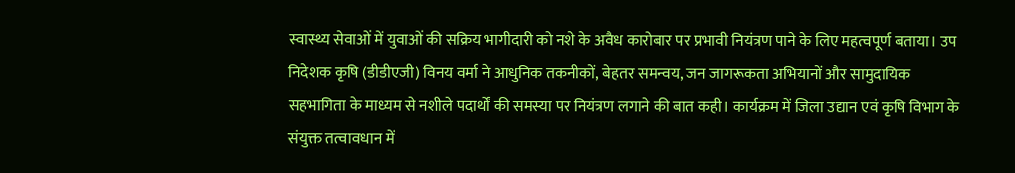स्वास्थ्य सेवाओं में युवाओं की सक्रिय भागीदारी को नशे के अवैध कारोबार पर प्रभावी नियंत्रण पाने के लिए महत्वपूर्ण बताया। उप निदेशक कृषि (डीडीएजी) विनय वर्मा ने आधुनिक तकनीकों, बेहतर समन्वय, जन जागरूकता अभियानों और सामुदायिक सहभागिता के माध्यम से नशीले पदार्थों की समस्या पर नियंत्रण लगाने की बात कही। कार्यक्रम में जिला उद्यान एवं कृषि विभाग के संयुक्त तत्वावधान में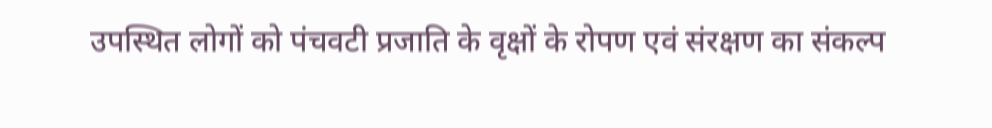उपस्थित लोगों को पंचवटी प्रजाति के वृक्षों के रोपण एवं संरक्षण का संकल्प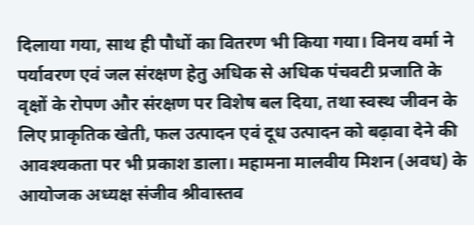दिलाया गया, साथ ही पौधों का वितरण भी किया गया। विनय वर्मा ने पर्यावरण एवं जल संरक्षण हेतु अधिक से अधिक पंचवटी प्रजाति के वृक्षों के रोपण और संरक्षण पर विशेष बल दिया, तथा स्वस्थ जीवन के लिए प्राकृतिक खेती, फल उत्पादन एवं दूध उत्पादन को बढ़ावा देने की आवश्यकता पर भी प्रकाश डाला। महामना मालवीय मिशन (अवध) के आयोजक अध्यक्ष संजीव श्रीवास्तव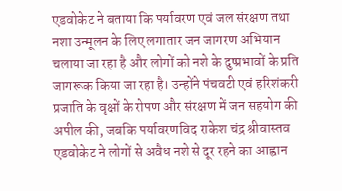एडवोकेट ने बताया कि पर्यावरण एवं जल संरक्षण तथा नशा उन्मूलन के लिए लगातार जन जागरण अभियान चलाया जा रहा है और लोगों को नशे के दुष्प्रभावों के प्रति जागरूक किया जा रहा है। उन्होंने पंचवटी एवं हरिशंकरी प्रजाति के वृक्षों के रोपण और संरक्षण में जन सहयोग की अपील की, जबकि पर्यावरणविद राकेश चंद्र श्रीवास्तव एडवोकेट ने लोगों से अवैध नशे से दूर रहने का आह्वान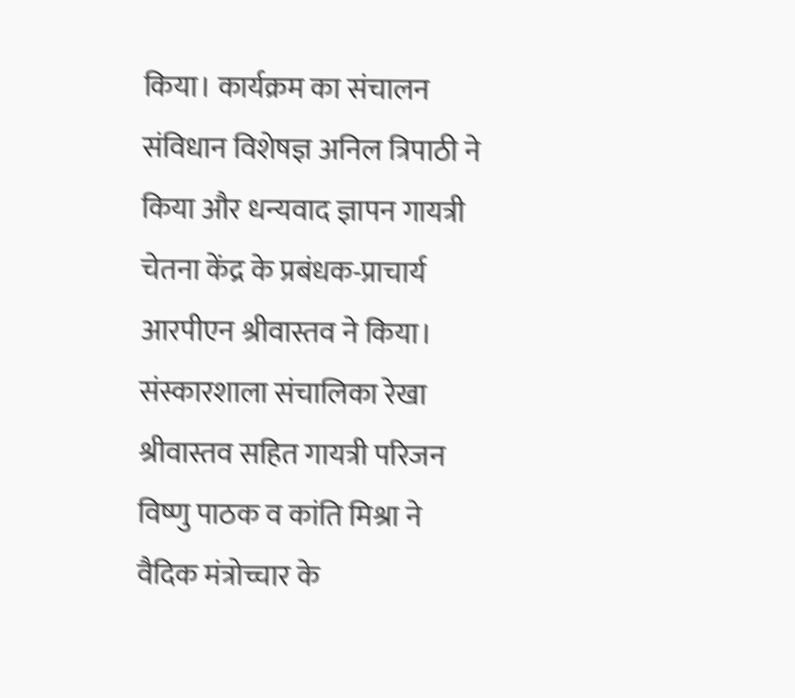किया। कार्यक्रम का संचालन संविधान विशेषज्ञ अनिल त्रिपाठी ने किया और धन्यवाद ज्ञापन गायत्री चेतना केंद्र के प्रबंधक-प्राचार्य आरपीएन श्रीवास्तव ने किया। संस्कारशाला संचालिका रेखा श्रीवास्तव सहित गायत्री परिजन विष्णु पाठक व कांति मिश्रा ने वैदिक मंत्रोच्चार के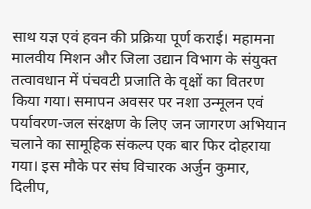साथ यज्ञ एवं हवन की प्रक्रिया पूर्ण कराई। महामना मालवीय मिशन और जिला उद्यान विभाग के संयुक्त तत्वावधान में पंचवटी प्रजाति के वृक्षों का वितरण किया गया। समापन अवसर पर नशा उन्मूलन एवं पर्यावरण-जल संरक्षण के लिए जन जागरण अभियान चलाने का सामूहिक संकल्प एक बार फिर दोहराया गया। इस मौके पर संघ विचारक अर्जुन कुमार, दिलीप,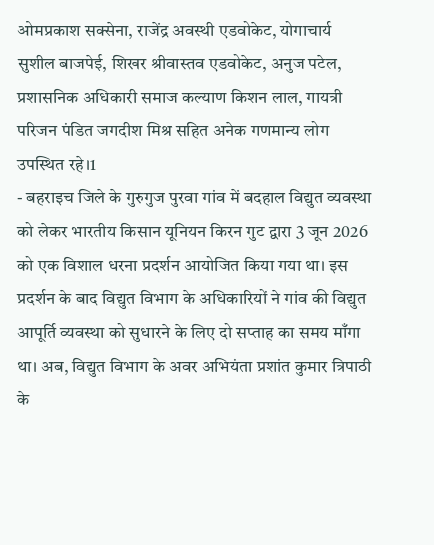ओमप्रकाश सक्सेना, राजेंद्र अवस्थी एडवोकेट, योगाचार्य सुशील बाजपेई, शिखर श्रीवास्तव एडवोकेट, अनुज पटेल, प्रशासनिक अधिकारी समाज कल्याण किशन लाल, गायत्री परिजन पंडित जगदीश मिश्र सहित अनेक गणमान्य लोग उपस्थित रहे।1
- बहराइच जिले के गुरुगुज पुरवा गांव में बदहाल विद्युत व्यवस्था को लेकर भारतीय किसान यूनियन किरन गुट द्वारा 3 जून 2026 को एक विशाल धरना प्रदर्शन आयोजित किया गया था। इस प्रदर्शन के बाद विद्युत विभाग के अधिकारियों ने गांव की विद्युत आपूर्ति व्यवस्था को सुधारने के लिए दो सप्ताह का समय माँगा था। अब, विद्युत विभाग के अवर अभियंता प्रशांत कुमार त्रिपाठी के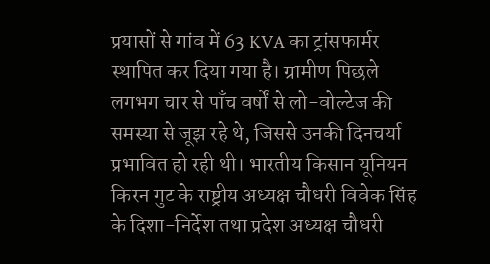प्रयासों से गांव में 63 KVA का ट्रांसफार्मर स्थापित कर दिया गया है। ग्रामीण पिछले लगभग चार से पाँच वर्षों से लो-वोल्टेज की समस्या से जूझ रहे थे, जिससे उनकी दिनचर्या प्रभावित हो रही थी। भारतीय किसान यूनियन किरन गुट के राष्ट्रीय अध्यक्ष चौधरी विवेक सिंह के दिशा-निर्देश तथा प्रदेश अध्यक्ष चौधरी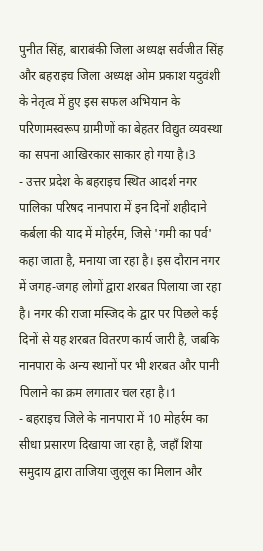पुनीत सिंह, बाराबंकी जिला अध्यक्ष सर्वजीत सिंह और बहराइच जिला अध्यक्ष ओम प्रकाश यदुवंशी के नेतृत्व में हुए इस सफल अभियान के परिणामस्वरूप ग्रामीणों का बेहतर विद्युत व्यवस्था का सपना आखिरकार साकार हो गया है।3
- उत्तर प्रदेश के बहराइच स्थित आदर्श नगर पालिका परिषद नानपारा में इन दिनों शहीदाने कर्बला की याद में मोहर्रम, जिसे 'गमी का पर्व' कहा जाता है, मनाया जा रहा है। इस दौरान नगर में जगह-जगह लोगों द्वारा शरबत पिलाया जा रहा है। नगर की राजा मस्जिद के द्वार पर पिछले कई दिनों से यह शरबत वितरण कार्य जारी है, जबकि नानपारा के अन्य स्थानों पर भी शरबत और पानी पिलाने का क्रम लगातार चल रहा है।1
- बहराइच जिले के नानपारा में 10 मोहर्रम का सीधा प्रसारण दिखाया जा रहा है, जहाँ शिया समुदाय द्वारा ताजिया जुलूस का मिलान और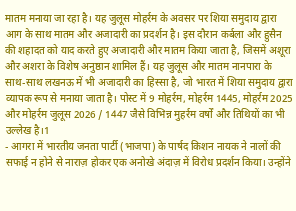मातम मनाया जा रहा है। यह जुलूस मोहर्रम के अवसर पर शिया समुदाय द्वारा आग के साथ मातम और अजादारी का प्रदर्शन है। इस दौरान कर्बला और हुसैन की शहादत को याद करते हुए अजादारी और मातम किया जाता है, जिसमें अशूरा और अशरा के विशेष अनुष्ठान शामिल हैं। यह जुलूस और मातम नानपारा के साथ-साथ लखनऊ में भी अजादारी का हिस्सा है, जो भारत में शिया समुदाय द्वारा व्यापक रूप से मनाया जाता है। पोस्ट में 9 मोहर्रम, मोहर्रम 1445, मोहर्रम 2025 और मोहर्रम जुलूस 2026 / 1447 जैसे विभिन्न मुहर्रम वर्षों और तिथियों का भी उल्लेख है।1
- आगरा में भारतीय जनता पार्टी (भाजपा) के पार्षद किशन नायक ने नालों की सफाई न होने से नाराज़ होकर एक अनोखे अंदाज़ में विरोध प्रदर्शन किया। उन्होंने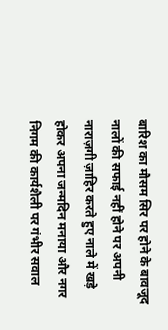बारिश का मौसम सिर पर होने के बावजूद नालों की सफाई नहीं होने पर अपनी नाराज़गी ज़ाहिर करते हुए नाले में खड़े होकर अपना जन्मदिन मनाया और नगर निगम की कार्यशैली पर गंभीर सवाल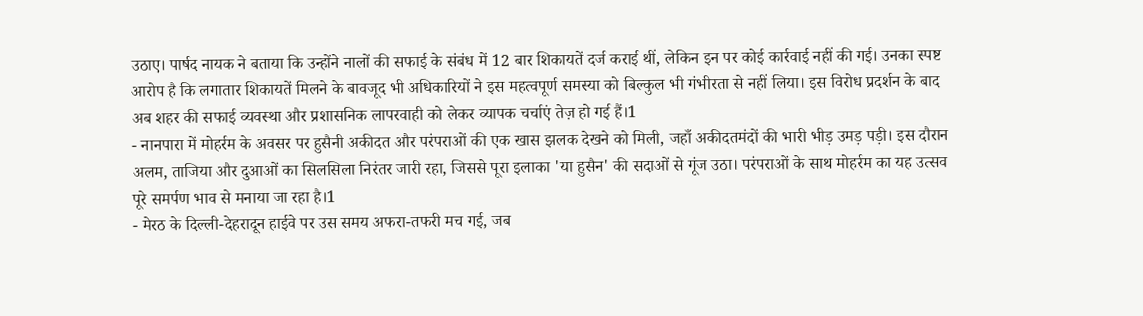उठाए। पार्षद नायक ने बताया कि उन्होंने नालों की सफाई के संबंध में 12 बार शिकायतें दर्ज कराई थीं, लेकिन इन पर कोई कार्रवाई नहीं की गई। उनका स्पष्ट आरोप है कि लगातार शिकायतें मिलने के बावजूद भी अधिकारियों ने इस महत्वपूर्ण समस्या को बिल्कुल भी गंभीरता से नहीं लिया। इस विरोध प्रदर्शन के बाद अब शहर की सफाई व्यवस्था और प्रशासनिक लापरवाही को लेकर व्यापक चर्चाएं तेज़ हो गई हैं।1
- नानपारा में मोहर्रम के अवसर पर हुसैनी अकीदत और परंपराओं की एक खास झलक देखने को मिली, जहाँ अकीदतमंदों की भारी भीड़ उमड़ पड़ी। इस दौरान अलम, ताजिया और दुआओं का सिलसिला निरंतर जारी रहा, जिससे पूरा इलाका 'या हुसैन' की सदाओं से गूंज उठा। परंपराओं के साथ मोहर्रम का यह उत्सव पूरे समर्पण भाव से मनाया जा रहा है।1
- मेरठ के दिल्ली-देहरादून हाईवे पर उस समय अफरा-तफरी मच गई, जब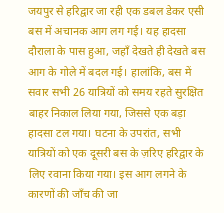जयपुर से हरिद्वार जा रही एक डबल डेकर एसी बस में अचानक आग लग गई। यह हादसा दौराला के पास हुआ, जहाँ देखते ही देखते बस आग के गोले में बदल गई। हालांकि, बस में सवार सभी 26 यात्रियों को समय रहते सुरक्षित बाहर निकाल लिया गया, जिससे एक बड़ा हादसा टल गया। घटना के उपरांत, सभी यात्रियों को एक दूसरी बस के ज़रिए हरिद्वार के लिए रवाना किया गया। इस आग लगने के कारणों की जाँच की जा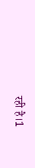रही है।1